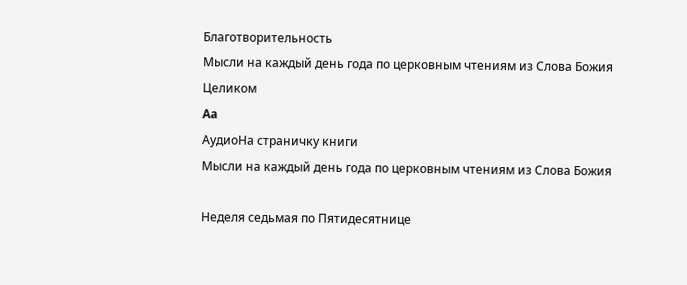Благотворительность
Мысли на каждый день года по церковным чтениям из Слова Божия
Целиком
Aa
АудиоНа страничку книги
Мысли на каждый день года по церковным чтениям из Слова Божия

Неделя седьмая по Пятидесятнице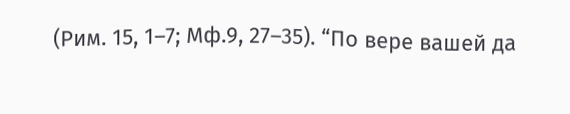(Рим. 15, 1–7; Мф.9, 27–35). “По вере вашей да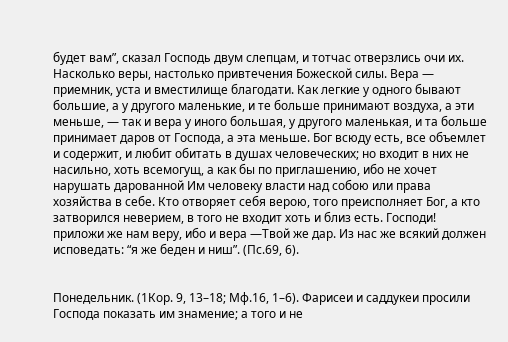будет вам”, сказал Господь двум слепцам, и тотчас отверзлись очи их. Насколько веры, настолько привтечения Божеской силы. Вера — приемник, уста и вместилище благодати. Как легкие у одного бывают большие, а у другого маленькие, и те больше принимают воздуха, а эти меньше, — так и вера у иного большая, у другого маленькая, и та больше принимает даров от Господа, а эта меньше. Бог всюду есть, все объемлет и содержит, и любит обитать в душах человеческих; но входит в них не насильно, хоть всемогущ, а как бы по приглашению, ибо не хочет нарушать дарованной Им человеку власти над собою или права хозяйства в себе. Кто отворяет себя верою, того преисполняет Бог, а кто затворился неверием, в того не входит хоть и близ есть. Господи! приложи же нам веру, ибо и вера —Твой же дар. Из нас же всякий должен исповедать: “я же беден и ниш”. (Пс.69, 6).


Понедельник. (1Кор. 9, 13–18; Мф.16, 1–6). Фарисеи и саддукеи просили Господа показать им знамение; а того и не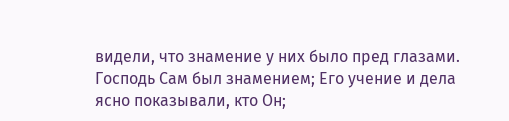видели, что знамение у них было пред глазами. Господь Сам был знамением; Его учение и дела ясно показывали, кто Он;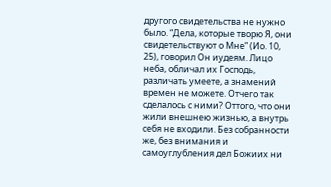другого свидетельства не нужно было. “Дела, которые творю Я, они свидетельствуют о Мне” (Ио. 10, 25), говорил Он иудеям. Лицо неба, обличал их Господь, различать умеете, а знамений времен не можете. Отчего так сделалось с ними? Оттого, что они жили внешнею жизнью, а внутрь себя не входили. Без собранности же, без внимания и самоуглубления дел Божиих ни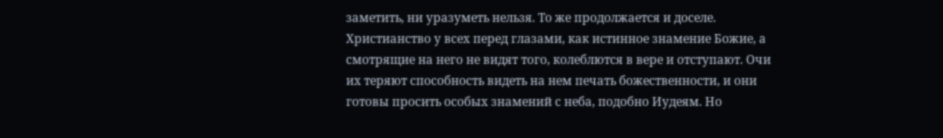заметить, ни уразуметь нельзя. То же продолжается и доселе. Христианство у всех перед глазами, как истинное знамение Божие, а смотрящие на него не видят того, колеблются в вере и отступают. Очи их теряют способность видеть на нем печать божественности, и они готовы просить особых знамений с неба, подобно Иудеям. Но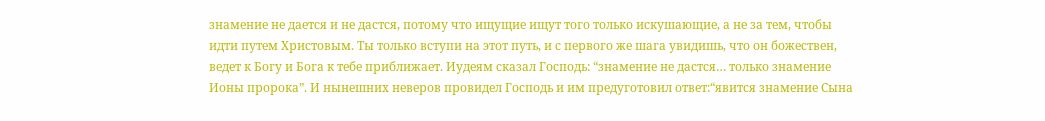знамение не дается и не дастся, потому что ищущие ищут того только искушающие, а не за тем, чтобы идти путем Христовым. Ты только вступи на этот путь, и с первого же шага увидишь, что он божествен, ведет к Богу и Бога к тебе приближает. Иудеям сказал Господь: “знамение не дастся… только знамение Ионы пророка”. И нынешних неверов провидел Господь и им предуготовил ответ:“явится знамение Сына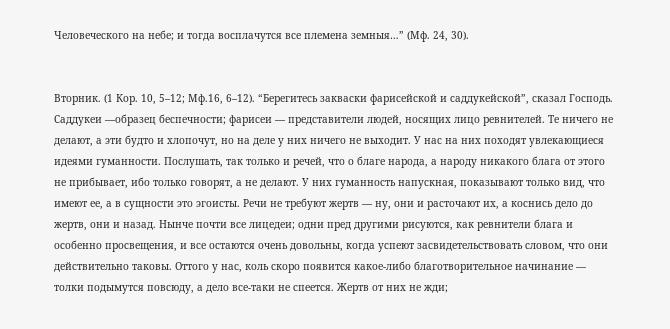Человеческого на небе; и тогда восплачутся все племена земныя…” (Мф. 24, 30).


Вторник. (1 Кор. 10, 5–12; Мф.16, 6–12). “Берегитесь закваски фарисейской и саддукейской”, сказал Господь. Саддукеи —образец беспечности; фарисеи — представители людей, носящих лицо ревнителей. Те ничего не делают, а эти будто и хлопочут, но на деле у них ничего не выходит. У нас на них походят увлекающиеся идеями гуманности. Послушать, так только и речей, что о благе народа, а народу никакого блага от этого не прибывает, ибо только говорят, а не делают. У них гуманность напускная, показывают только вид, что имеют ее, а в сущности это эгоисты. Речи не требуют жертв — ну, они и расточают их, а коснись дело до жертв, они и назад. Нынче почти все лицедеи; одни пред другими рисуются, как ревнители блага и особенно просвещения, и все остаются очень довольны, когда успеют засвидетельствовать словом, что они действительно таковы. Оттого у нас, коль скоро появится какое‑либо благотворительное начинание — толки подымутся повсюду, а дело все‑таки не спеется. Жертв от них не жди;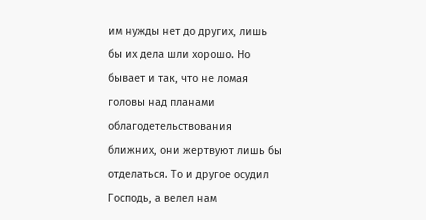им нужды нет до других, лишь бы их дела шли хорошо. Но бывает и так, что не ломая головы над планами облагодетельствования ближних, они жертвуют лишь бы отделаться. То и другое осудил Господь, а велел нам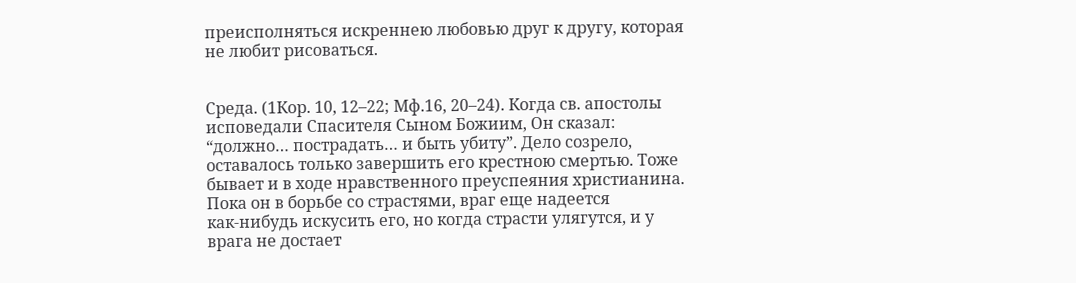преисполняться искреннею любовью друг к другу, которая не любит рисоваться.


Среда. (1Кор. 10, 12–22; Мф.16, 20–24). Когда св. апостолы исповедали Спасителя Сыном Божиим, Он сказал: “должно… пострадать… и быть убиту”. Дело созрело, оставалось только завершить его крестною смертью. Тоже бывает и в ходе нравственного преуспеяния христианина. Пока он в борьбе со страстями, враг еще надеется как‑нибудь искусить его, но когда страсти улягутся, и у врага не достает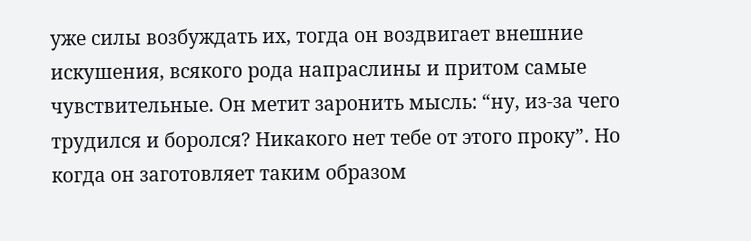уже силы возбуждать их, тогда он воздвигает внешние искушения, всякого рода напраслины и притом самые чувствительные. Он метит заронить мысль: “ну, из‑за чего трудился и боролся? Никакого нет тебе от этого проку”. Но когда он заготовляет таким образом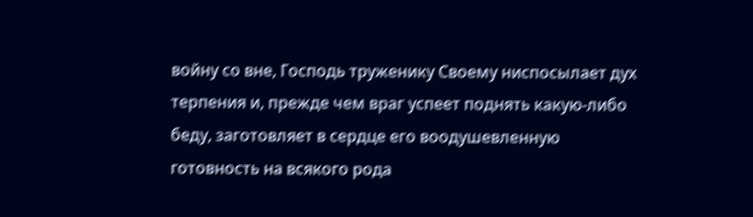войну со вне, Господь труженику Своему ниспосылает дух терпения и, прежде чем враг успеет поднять какую‑либо беду, заготовляет в сердце его воодушевленную готовность на всякого рода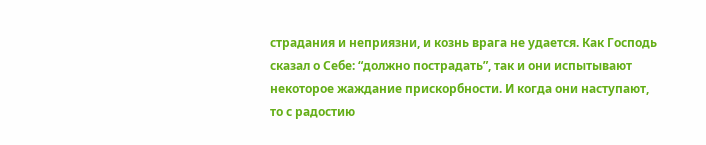страдания и неприязни, и кознь врага не удается. Как Господь сказал о Себе: “должно пострадать”, так и они испытывают некоторое жаждание прискорбности. И когда они наступают, то с радостию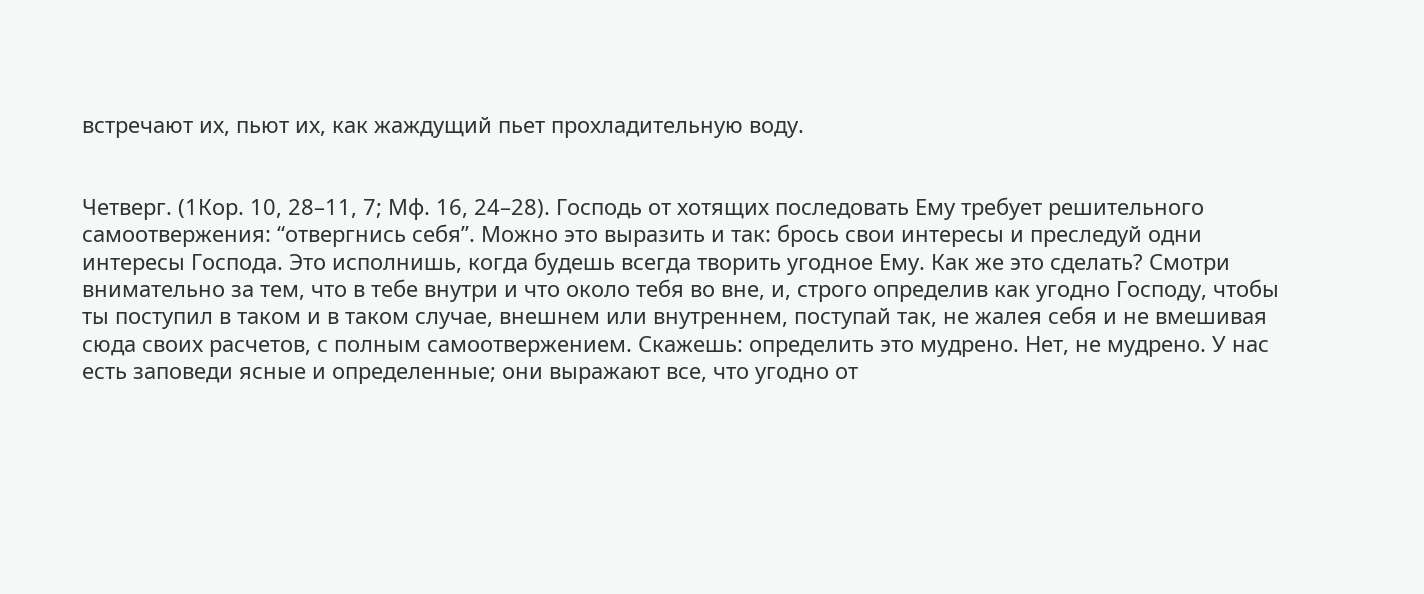встречают их, пьют их, как жаждущий пьет прохладительную воду.


Четверг. (1Кор. 10, 28–11, 7; Мф. 16, 24–28). Господь от хотящих последовать Ему требует решительного самоотвержения: “отвергнись себя”. Можно это выразить и так: брось свои интересы и преследуй одни интересы Господа. Это исполнишь, когда будешь всегда творить угодное Ему. Как же это сделать? Смотри внимательно за тем, что в тебе внутри и что около тебя во вне, и, строго определив как угодно Господу, чтобы ты поступил в таком и в таком случае, внешнем или внутреннем, поступай так, не жалея себя и не вмешивая сюда своих расчетов, с полным самоотвержением. Скажешь: определить это мудрено. Нет, не мудрено. У нас есть заповеди ясные и определенные; они выражают все, что угодно от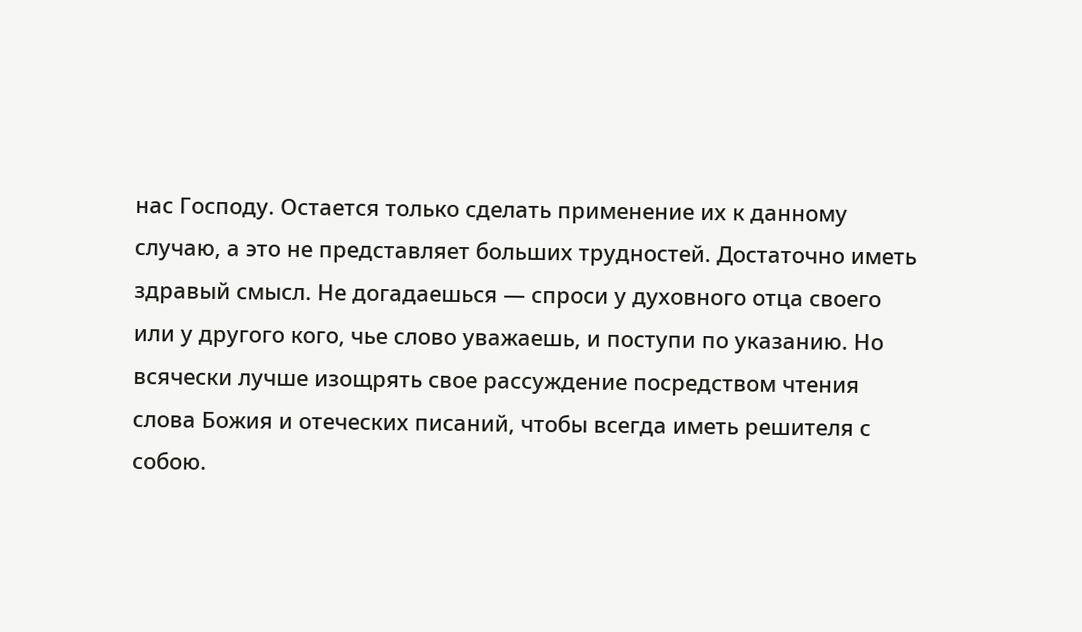нас Господу. Остается только сделать применение их к данному случаю, а это не представляет больших трудностей. Достаточно иметь здравый смысл. Не догадаешься — спроси у духовного отца своего или у другого кого, чье слово уважаешь, и поступи по указанию. Но всячески лучше изощрять свое рассуждение посредством чтения слова Божия и отеческих писаний, чтобы всегда иметь решителя с собою.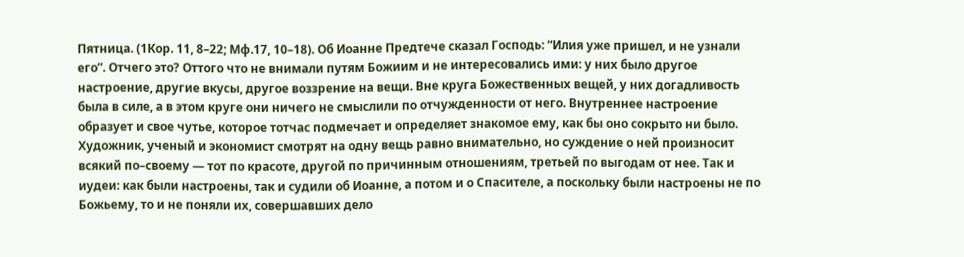Пятница. (1Кор. 11, 8–22; Мф.17, 10–18). Об Иоанне Предтече сказал Господь: “Илия уже пришел, и не узнали его”. Отчего это? Оттого что не внимали путям Божиим и не интересовались ими: у них было другое настроение, другие вкусы, другое воззрение на вещи. Вне круга Божественных вещей, у них догадливость была в силе, а в этом круге они ничего не смыслили по отчужденности от него. Внутреннее настроение образует и свое чутье, которое тотчас подмечает и определяет знакомое ему, как бы оно сокрыто ни было. Художник, ученый и экономист смотрят на одну вещь равно внимательно, но суждение о ней произносит всякий по–своему — тот по красоте, другой по причинным отношениям, третьей по выгодам от нее. Так и иудеи: как были настроены, так и судили об Иоанне, а потом и о Спасителе, а поскольку были настроены не по Божьему, то и не поняли их, совершавших дело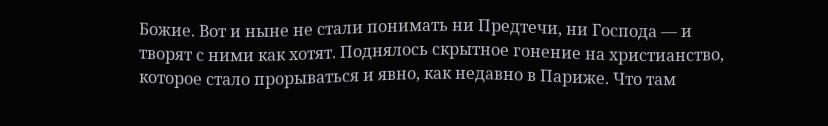Божие. Вот и ныне не стали понимать ни Предтечи, ни Господа — и творят с ними как хотят. Поднялось скрытное гонение на христианство, которое стало прорываться и явно, как недавно в Париже. Что там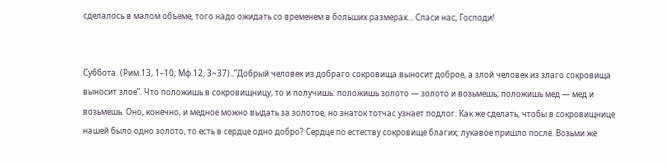сделалось в малом объеме, того надо ожидать со временем в больших размерах… Спаси нас, Господи!


Суббота. (Рим.13, 1–10; Мф.12, 3~37)..”Добрый человек из добраго сокровища выносит доброе, а злой человек из злаго сокровища выносит злое”. Что положишь в сокровищницу, то и получишь: положишь золото — золото и возьмешь; положишь мед — мед и возьмешь. Оно, конечно, и медное можно выдать за золотое, но знаток тотчас узнает подлог. Как же сделать, чтобы в сокровищнице нашей было одно золото, то есть в сердце одно добро? Сердце по естеству сокровище благих; лукавое пришло после. Возьми же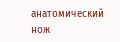анатомический нож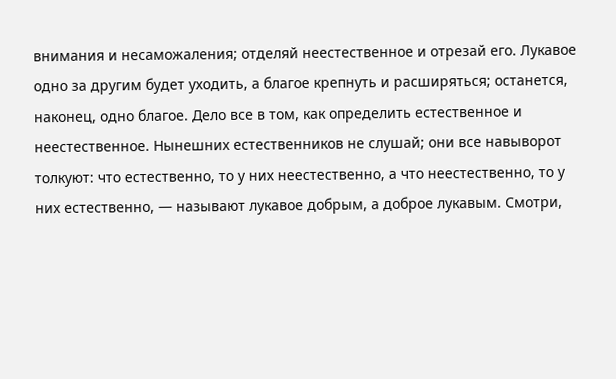внимания и несаможаления; отделяй неестественное и отрезай его. Лукавое одно за другим будет уходить, а благое крепнуть и расширяться; останется, наконец, одно благое. Дело все в том, как определить естественное и неестественное. Нынешних естественников не слушай; они все навыворот толкуют: что естественно, то у них неестественно, а что неестественно, то у них естественно, — называют лукавое добрым, а доброе лукавым. Смотри,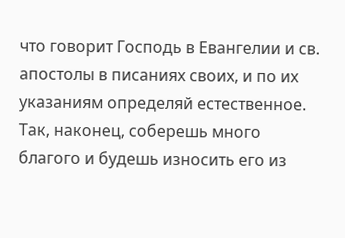что говорит Господь в Евангелии и св. апостолы в писаниях своих, и по их указаниям определяй естественное. Так, наконец, соберешь много благого и будешь износить его из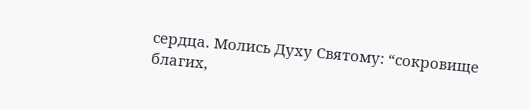сердца. Молись Духу Святому: “сокровище благих,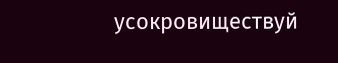усокровиществуй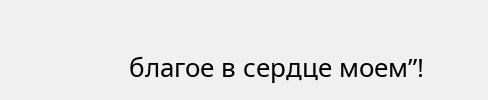благое в сердце моем”!